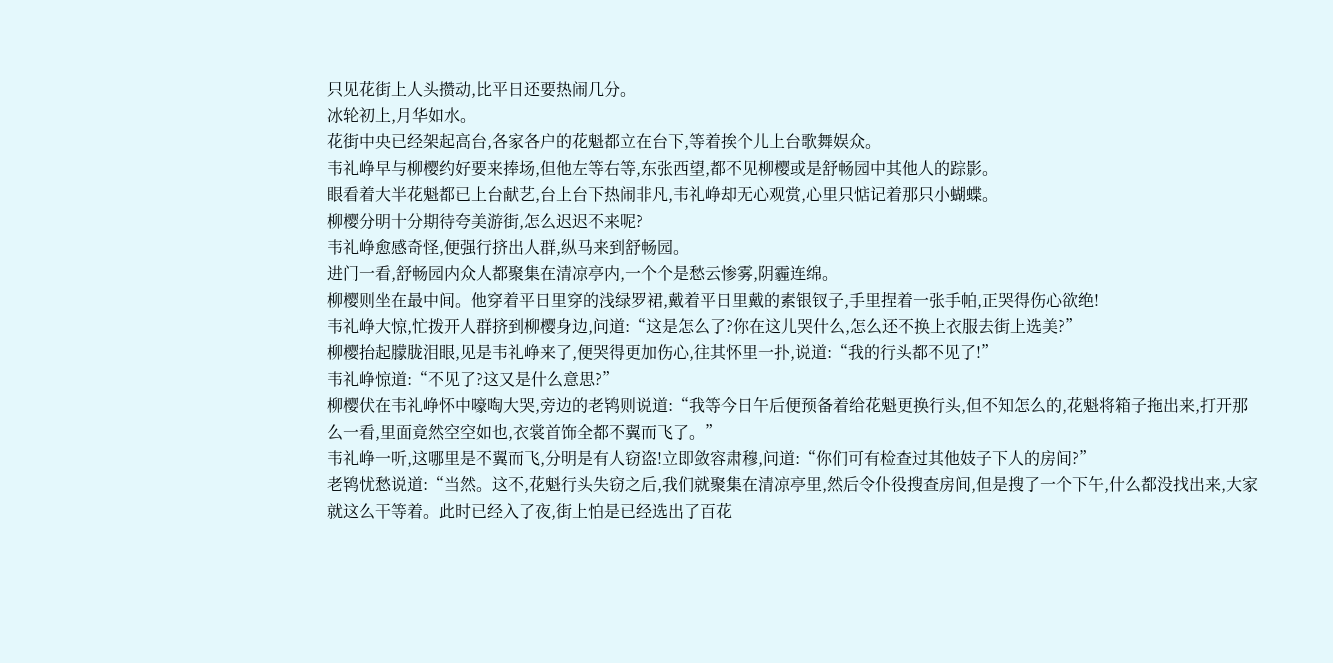只见花街上人头攒动,比平日还要热闹几分。
冰轮初上,月华如水。
花街中央已经架起高台,各家各户的花魁都立在台下,等着挨个儿上台歌舞娱众。
韦礼峥早与柳樱约好要来捧场,但他左等右等,东张西望,都不见柳樱或是舒畅园中其他人的踪影。
眼看着大半花魁都已上台献艺,台上台下热闹非凡,韦礼峥却无心观赏,心里只惦记着那只小蝴蝶。
柳樱分明十分期待夸美游街,怎么迟迟不来呢?
韦礼峥愈感奇怪,便强行挤出人群,纵马来到舒畅园。
进门一看,舒畅园内众人都聚集在清凉亭内,一个个是愁云惨雾,阴霾连绵。
柳樱则坐在最中间。他穿着平日里穿的浅绿罗裙,戴着平日里戴的素银钗子,手里捏着一张手帕,正哭得伤心欲绝!
韦礼峥大惊,忙拨开人群挤到柳樱身边,问道:“这是怎么了?你在这儿哭什么,怎么还不换上衣服去街上选美?”
柳樱抬起朦胧泪眼,见是韦礼峥来了,便哭得更加伤心,往其怀里一扑,说道:“我的行头都不见了!”
韦礼峥惊道:“不见了?这又是什么意思?”
柳樱伏在韦礼峥怀中嚎啕大哭,旁边的老鸨则说道:“我等今日午后便预备着给花魁更换行头,但不知怎么的,花魁将箱子拖出来,打开那么一看,里面竟然空空如也,衣裳首饰全都不翼而飞了。”
韦礼峥一听,这哪里是不翼而飞,分明是有人窃盗!立即敛容肃穆,问道:“你们可有检查过其他妓子下人的房间?”
老鸨忧愁说道:“当然。这不,花魁行头失窃之后,我们就聚集在清凉亭里,然后令仆役搜查房间,但是搜了一个下午,什么都没找出来,大家就这么干等着。此时已经入了夜,街上怕是已经选出了百花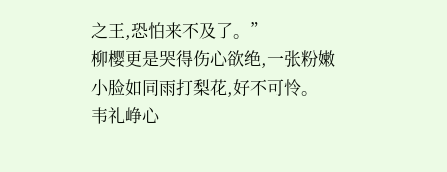之王,恐怕来不及了。”
柳樱更是哭得伤心欲绝,一张粉嫩小脸如同雨打梨花,好不可怜。
韦礼峥心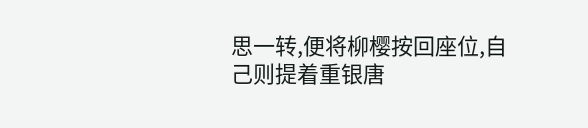思一转,便将柳樱按回座位,自己则提着重银唐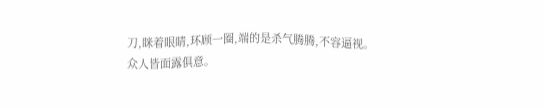刀,眯着眼睛,环顾一圈,端的是杀气腾腾,不容逼视。
众人皆面露俱意。